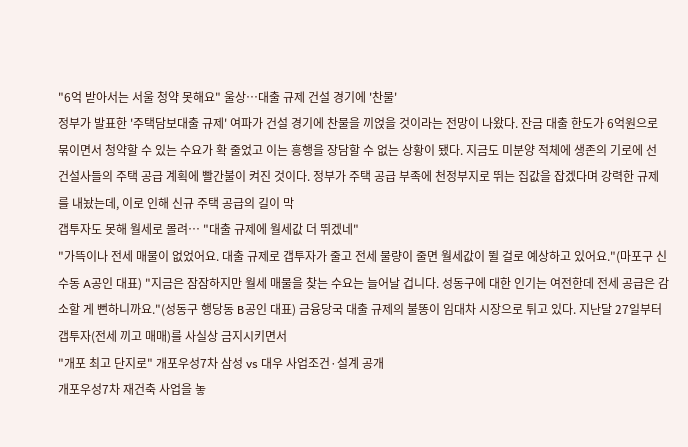"6억 받아서는 서울 청약 못해요" 울상…대출 규제 건설 경기에 '찬물'
정부가 발표한 '주택담보대출 규제' 여파가 건설 경기에 찬물을 끼얹을 것이라는 전망이 나왔다. 잔금 대출 한도가 6억원으로 묶이면서 청약할 수 있는 수요가 확 줄었고 이는 흥행을 장담할 수 없는 상황이 됐다. 지금도 미분양 적체에 생존의 기로에 선 건설사들의 주택 공급 계획에 빨간불이 켜진 것이다. 정부가 주택 공급 부족에 천정부지로 뛰는 집값을 잡겠다며 강력한 규제를 내놨는데, 이로 인해 신규 주택 공급의 길이 막
갭투자도 못해 월세로 몰려… "대출 규제에 월세값 더 뛰겠네"
"가뜩이나 전세 매물이 없었어요. 대출 규제로 갭투자가 줄고 전세 물량이 줄면 월세값이 뛸 걸로 예상하고 있어요."(마포구 신수동 A공인 대표) "지금은 잠잠하지만 월세 매물을 찾는 수요는 늘어날 겁니다. 성동구에 대한 인기는 여전한데 전세 공급은 감소할 게 뻔하니까요."(성동구 행당동 B공인 대표) 금융당국 대출 규제의 불똥이 임대차 시장으로 튀고 있다. 지난달 27일부터 갭투자(전세 끼고 매매)를 사실상 금지시키면서
"개포 최고 단지로" 개포우성7차 삼성 vs 대우 사업조건·설계 공개
개포우성7차 재건축 사업을 놓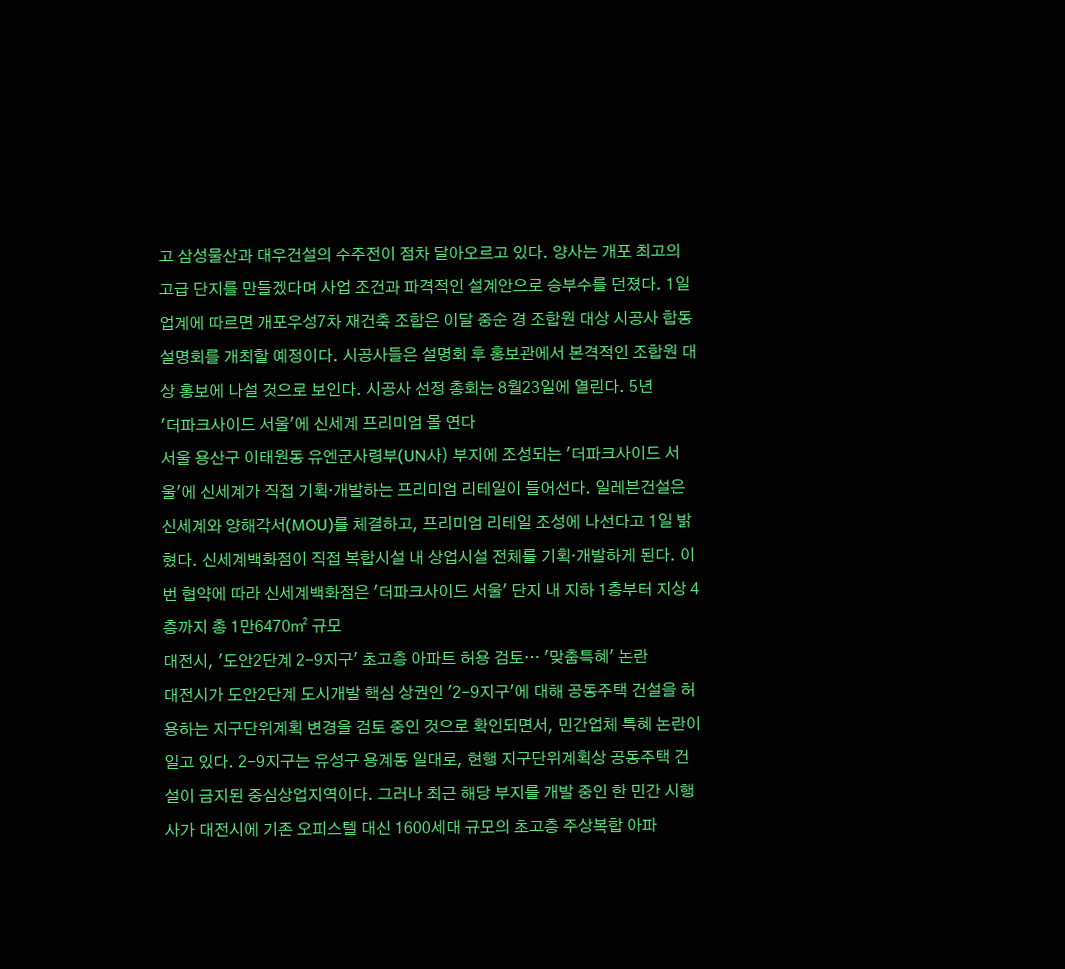고 삼성물산과 대우건설의 수주전이 점차 달아오르고 있다. 양사는 개포 최고의 고급 단지를 만들겠다며 사업 조건과 파격적인 설계안으로 승부수를 던졌다. 1일 업계에 따르면 개포우성7차 재건축 조합은 이달 중순 경 조합원 대상 시공사 합동설명회를 개최할 예정이다. 시공사들은 설명회 후 홍보관에서 본격적인 조합원 대상 홍보에 나설 것으로 보인다. 시공사 선정 총회는 8월23일에 열린다. 5년
'더파크사이드 서울'에 신세계 프리미엄 몰 연다
서울 용산구 이태원동 유엔군사령부(UN사) 부지에 조성되는 '더파크사이드 서울'에 신세계가 직접 기획·개발하는 프리미엄 리테일이 들어선다. 일레븐건설은 신세계와 양해각서(MOU)를 체결하고, 프리미엄 리테일 조성에 나선다고 1일 밝혔다. 신세계백화점이 직접 복합시설 내 상업시설 전체를 기획·개발하게 된다. 이번 협약에 따라 신세계백화점은 '더파크사이드 서울' 단지 내 지하 1층부터 지상 4층까지 총 1만6470㎡ 규모
대전시, '도안2단계 2-9지구' 초고층 아파트 허용 검토… '맞춤특혜' 논란
대전시가 도안2단계 도시개발 핵심 상권인 '2-9지구'에 대해 공동주택 건설을 허용하는 지구단위계획 변경을 검토 중인 것으로 확인되면서, 민간업체 특혜 논란이 일고 있다. 2-9지구는 유성구 용계동 일대로, 현행 지구단위계획상 공동주택 건설이 금지된 중심상업지역이다. 그러나 최근 해당 부지를 개발 중인 한 민간 시행사가 대전시에 기존 오피스텔 대신 1600세대 규모의 초고층 주상복합 아파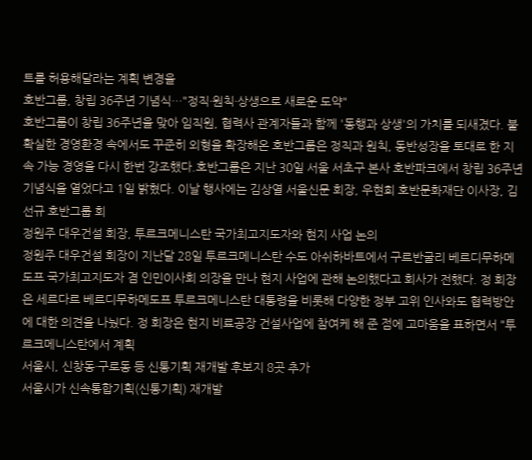트를 허용해달라는 계획 변경을
호반그룹, 창립 36주년 기념식…"정직·원칙·상생으로 새로운 도약"
호반그룹이 창립 36주년을 맞아 임직원, 협력사 관계자들과 함께 '동행과 상생'의 가치를 되새겼다. 불확실한 경영환경 속에서도 꾸준히 외형을 확장해온 호반그룹은 정직과 원칙, 동반성장을 토대로 한 지속 가능 경영을 다시 한번 강조했다.호반그룹은 지난 30일 서울 서초구 본사 호반파크에서 창립 36주년 기념식을 열었다고 1일 밝혔다. 이날 행사에는 김상열 서울신문 회장, 우현희 호반문화재단 이사장, 김선규 호반그룹 회
정원주 대우건설 회장, 투르크메니스탄 국가최고지도자와 현지 사업 논의
정원주 대우건설 회장이 지난달 28일 투르크메니스탄 수도 아쉬하바트에서 구르반굴리 베르디무하메도프 국가최고지도자 겸 인민이사회 의장을 만나 현지 사업에 관해 논의했다고 회사가 전했다. 정 회장은 세르다르 베르디무하메도프 투르크메니스탄 대통령을 비롯해 다양한 정부 고위 인사와도 협력방안에 대한 의견을 나눴다. 정 회장은 현지 비료공장 건설사업에 참여케 해 준 점에 고마움을 표하면서 "투르크메니스탄에서 계획
서울시, 신창동·구로동 등 신통기획 재개발 후보지 8곳 추가
서울시가 신속통합기획(신통기획) 재개발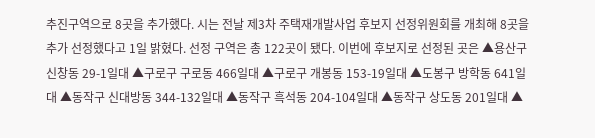추진구역으로 8곳을 추가했다. 시는 전날 제3차 주택재개발사업 후보지 선정위원회를 개최해 8곳을 추가 선정했다고 1일 밝혔다. 선정 구역은 총 122곳이 됐다. 이번에 후보지로 선정된 곳은 ▲용산구 신창동 29-1일대 ▲구로구 구로동 466일대 ▲구로구 개봉동 153-19일대 ▲도봉구 방학동 641일대 ▲동작구 신대방동 344-132일대 ▲동작구 흑석동 204-104일대 ▲동작구 상도동 201일대 ▲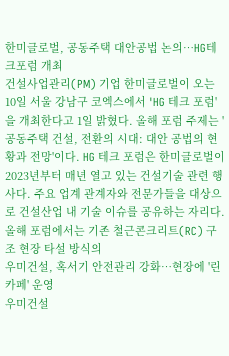한미글로벌, 공동주택 대안공법 논의…HG테크포럼 개최
건설사업관리(PM) 기업 한미글로벌이 오는 10일 서울 강남구 코엑스에서 'HG 테크 포럼'을 개최한다고 1일 밝혔다. 올해 포럼 주제는 '공동주택 건설, 전환의 시대: 대안 공법의 현황과 전망'이다. HG 테크 포럼은 한미글로벌이 2023년부터 매년 열고 있는 건설기술 관련 행사다. 주요 업계 관계자와 전문가들을 대상으로 건설산업 내 기술 이슈를 공유하는 자리다. 올해 포럼에서는 기존 철근콘크리트(RC) 구조 현장 타설 방식의
우미건설, 혹서기 안전관리 강화…현장에 '린카페' 운영
우미건설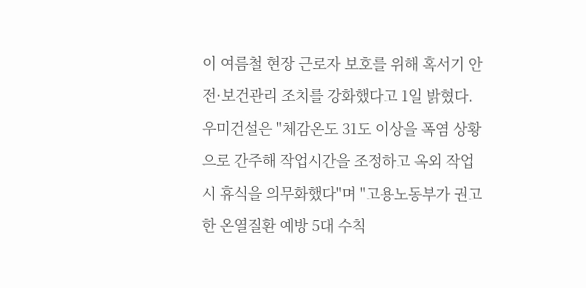이 여름철 현장 근로자 보호를 위해 혹서기 안전·보건관리 조치를 강화했다고 1일 밝혔다. 우미건설은 "체감온도 31도 이상을 폭염 상황으로 간주해 작업시간을 조정하고 옥외 작업 시 휴식을 의무화했다"며 "고용노동부가 권고한 온열질환 예방 5대 수칙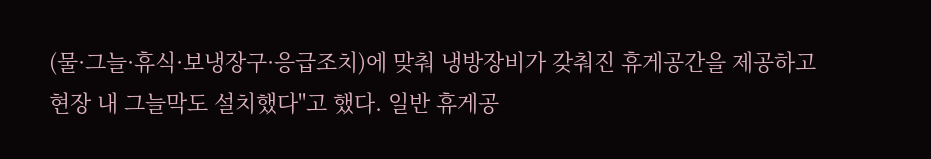(물·그늘·휴식·보냉장구·응급조치)에 맞춰 냉방장비가 갖춰진 휴게공간을 제공하고 현장 내 그늘막도 설치했다"고 했다. 일반 휴게공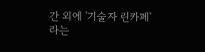간 외에 '기술자 린카페'라는